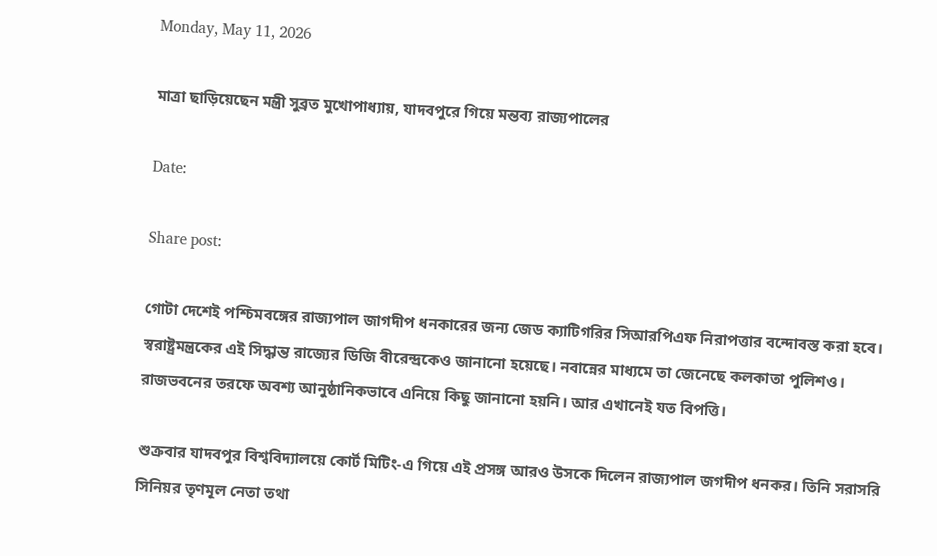Monday, May 11, 2026

মাত্রা ছাড়িয়েছেন মন্ত্রী সুব্রত মুখোপাধ্যায়, যাদবপুরে গিয়ে মন্তব্য রাজ্যপালের

Date:

Share post:

গোটা দেশেই পশ্চিমবঙ্গের রাজ্যপাল জাগদীপ ধনকারের জন্য জেড ক্যাটিগরির সিআরপিএফ নিরাপত্তার বন্দোবস্ত করা হবে। স্বরাষ্ট্রমন্ত্রকের এই সিদ্ধান্ত রাজ্যের ডিজি বীরেন্দ্রকেও জানানো হয়েছে। নবান্নের মাধ্যমে তা জেনেছে কলকাতা পুলিশও। রাজভবনের তরফে অবশ্য আনুষ্ঠানিকভাবে এনিয়ে কিছু জানানো হয়নি। আর এখানেই যত বিপত্তি।

শুক্রবার যাদবপুর বিশ্ববিদ্যালয়ে কোর্ট মিটিং-এ গিয়ে এই প্রসঙ্গ আরও উসকে দিলেন রাজ্যপাল জগদীপ ধনকর। তিনি সরাসরি সিনিয়র তৃণমূল নেতা তথা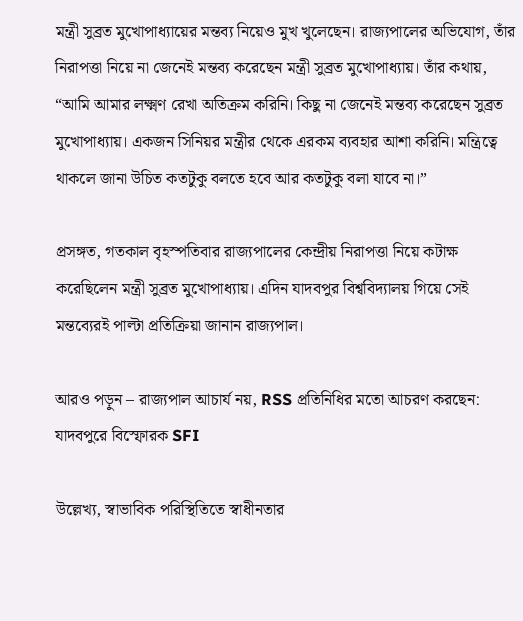মন্ত্রী সুব্রত মুখোপাধ্যায়ের মন্তব্য নিয়েও মুখ খুলেছেন। রাজ্যপালের অভিযোগ, তাঁর নিরাপত্তা নিয়ে না জেনেই মন্তব্য করেছেন মন্ত্রী সুব্রত মুখোপাধ্যায়। তাঁর কথায়, “আমি আমার লক্ষ্মণ রেখা অতিক্রম করিনি। কিছু না জেনেই মন্তব্য করেছেন সুব্রত মুখোপাধ্যায়। একজন সিনিয়র মন্ত্রীর থেকে এরকম ব্যবহার আশা করিনি। মন্ত্রিত্বে থাকলে জানা উচিত কতটুকু বলতে হবে আর কতটুকু বলা যাবে না।”

প্রসঙ্গত, গতকাল বৃহস্পতিবার রাজ্যপালের কেন্দ্রীয় নিরাপত্তা নিয়ে কটাক্ষ করেছিলেন মন্ত্রী সুব্রত মুখোপাধ্যায়। এদিন যাদবপুর বিশ্ববিদ্যালয় গিয়ে সেই মন্তব্যেরই পাল্টা প্রতিক্রিয়া জানান রাজ্যপাল।

আরও পড়ুন – রাজ্যপাল আচার্য নয়, RSS প্রতিনিধির মতো আচরণ করছেন: যাদবপুরে বিস্ফোরক SFI

উল্লেখ্য, স্বাভাবিক পরিস্থিতিতে স্বাধীনতার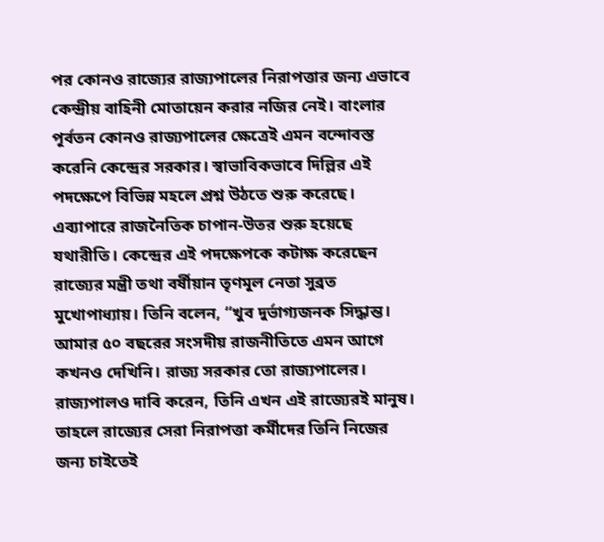পর কোনও রাজ্যের রাজ্যপালের নিরাপত্তার জন্য এভাবে কেন্দ্রীয় বাহিনী মোতায়েন করার নজির নেই। বাংলার পূর্বতন কোনও রাজ্যপালের ক্ষেত্রেই এমন বন্দোবস্ত করেনি কেন্দ্রের সরকার। স্বাভাবিকভাবে দিল্লির এই পদক্ষেপে বিভিন্ন মহলে প্রশ্ন উঠতে শুরু করেছে। এব্যাপারে রাজনৈতিক চাপান-উতর শুরু হয়েছে যথারীতি। কেন্দ্রের এই পদক্ষেপকে কটাক্ষ করেছেন রাজ্যের মন্ত্রী তথা বর্ষীয়ান তৃণমূল নেতা সুব্রত মুখোপাধ্যায়। তিনি বলেন, “খুব দুর্ভাগ্যজনক সিদ্ধান্ত। আমার ৫০ বছরের সংসদীয় রাজনীতিতে এমন আগে কখনও দেখিনি। রাজ্য সরকার তো রাজ্যপালের। রাজ্যপালও দাবি করেন, তিনি এখন এই রাজ্যেরই মানুষ। তাহলে রাজ্যের সেরা নিরাপত্তা কর্মীদের তিনি নিজের জন্য চাইতেই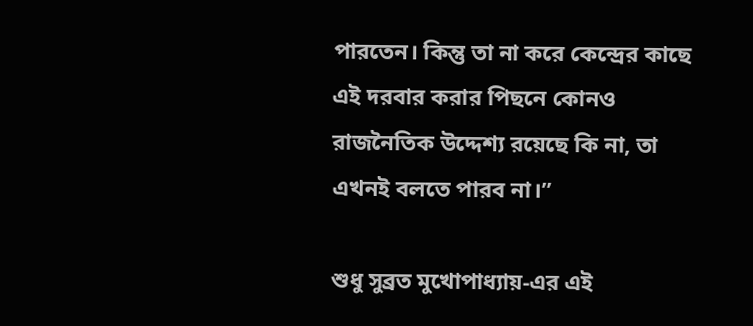পারতেন। কিন্তু তা না করে কেন্দ্রের কাছে এই দরবার করার পিছনে কোনও রাজনৈতিক উদ্দেশ্য রয়েছে কি না, তা এখনই বলতে পারব না।”

শুধু সুব্রত মুখোপাধ্যায়-এর এই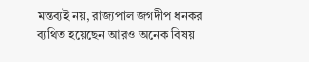মন্তব্যই নয়, রাজ্যপাল জগদীপ ধনকর ব্যথিত হয়েছেন আরও অনেক বিষয়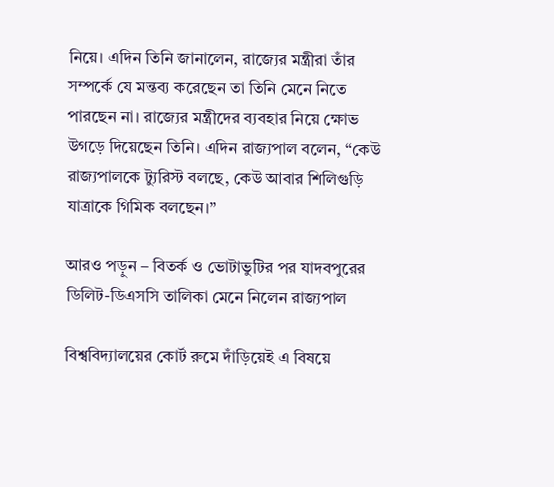নিয়ে। এদিন তিনি জানালেন, রাজ্যের মন্ত্রীরা তাঁর সম্পর্কে যে মন্তব্য করেছেন তা তিনি মেনে নিতে পারছেন না। রাজ্যের মন্ত্রীদের ব্যবহার নিয়ে ক্ষোভ উগড়ে দিয়েছেন তিনি। এদিন রাজ্যপাল বলেন, “কেউ রাজ্যপালকে ট্যুরিস্ট বলছে, কেউ আবার শিলিগুড়ি যাত্রাকে গিমিক বলছেন।”

আরও পড়ুন – বিতর্ক ও ভোটাভুটির পর যাদবপুরের ডিলিট-ডিএসসি তালিকা মেনে নিলেন রাজ্যপাল

বিশ্ববিদ্যালয়ের কোর্ট রুমে দাঁড়িয়েই এ বিষয়ে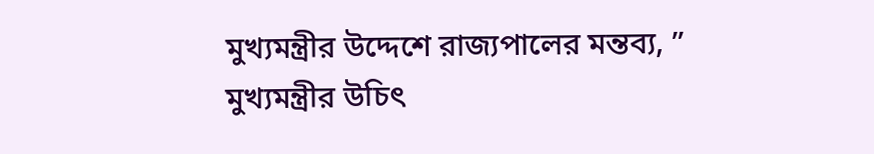মুখ্যমন্ত্রীর উদ্দেশে রাজ্যপালের মন্তব্য, ” মুখ্যমন্ত্রীর উচিৎ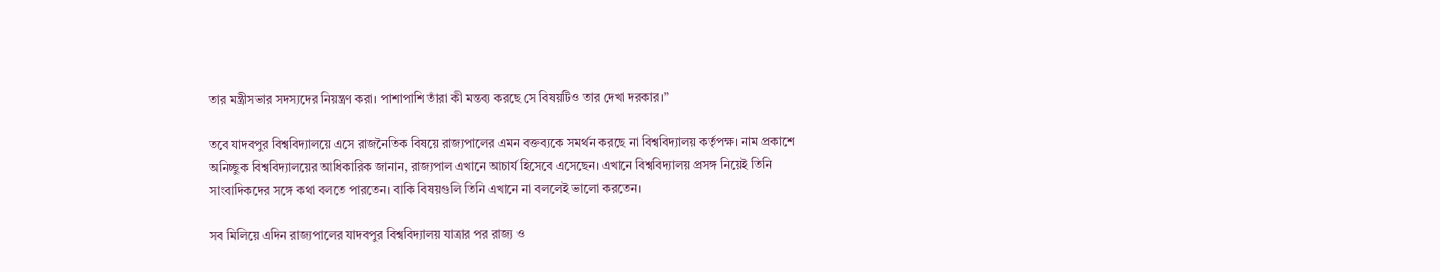তার মন্ত্রীসভার সদস্যদের নিয়ন্ত্রণ করা। পাশাপাশি তাঁরা কী মন্তব্য করছে সে বিষয়টিও তার দেখা দরকার।”

তবে যাদবপুর বিশ্ববিদ্যালয়ে এসে রাজনৈতিক বিষয়ে রাজ্যপালের এমন বক্তব্যকে সমর্থন করছে না বিশ্ববিদ্যালয় কর্তৃপক্ষ। নাম প্রকাশে অনিচ্ছুক বিশ্ববিদ্যালয়ের আধিকারিক জানান, রাজ্যপাল এখানে আচার্য হিসেবে এসেছেন। এখানে বিশ্ববিদ্যালয় প্রসঙ্গ নিয়েই তিনি সাংবাদিকদের সঙ্গে কথা বলতে পারতেন। বাকি বিষয়গুলি তিনি এখানে না বললেই ভালো করতেন।

সব মিলিয়ে এদিন রাজ্যপালের যাদবপুর বিশ্ববিদ্যালয় যাত্রার পর রাজ্য ও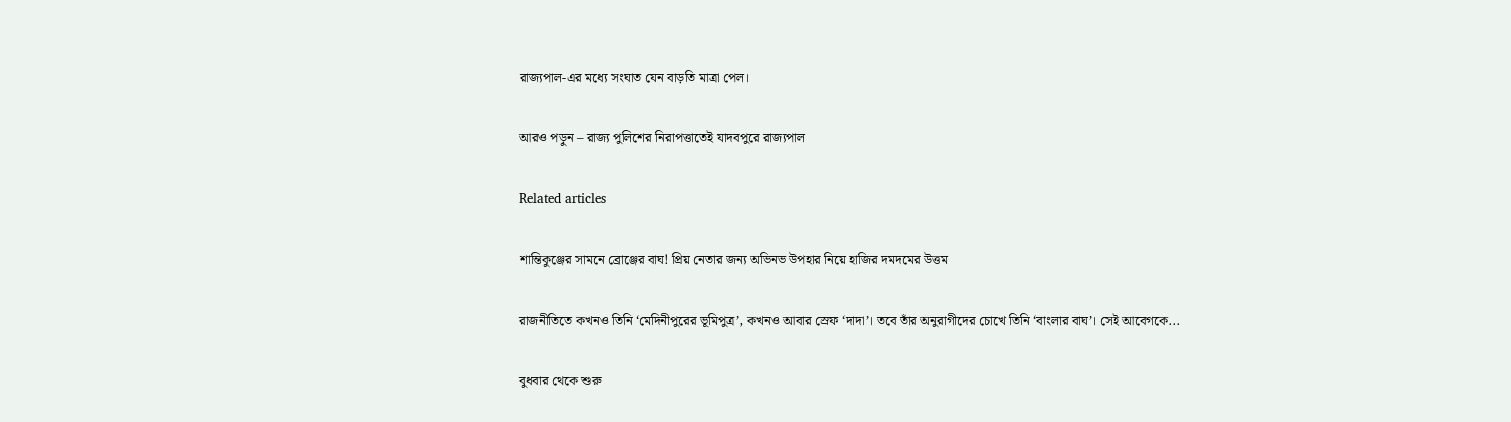রাজ্যপাল-এর মধ্যে সংঘাত যেন বাড়তি মাত্রা পেল।

আরও পড়ুন – রাজ্য পুলিশের নিরাপত্তাতেই যাদবপুরে রাজ্যপাল

Related articles

শান্তিকুঞ্জের সামনে ব্রোঞ্জের বাঘ! প্রিয় নেতার জন্য অভিনভ উপহার নিয়ে হাজির দমদমের উত্তম

রাজনীতিতে কখনও তিনি ‘মেদিনীপুরের ভূমিপুত্র’, কখনও আবার স্রেফ ‘দাদা’। তবে তাঁর অনুরাগীদের চোখে তিনি ‘বাংলার বাঘ’। সেই আবেগকে...

বুধবার থেকে শুরু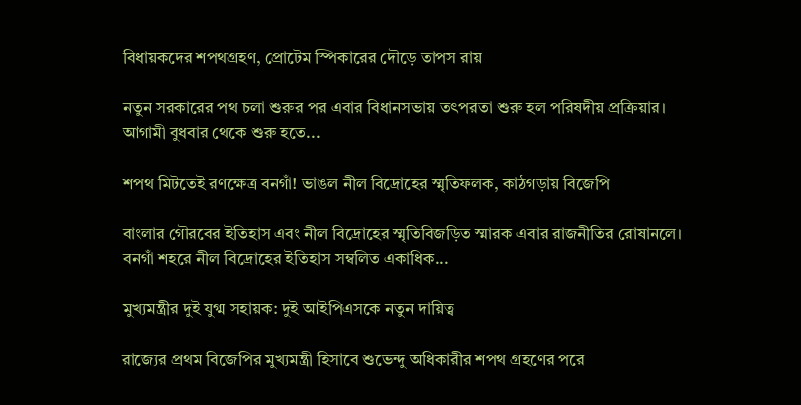বিধায়কদের শপথগ্রহণ, প্রোটেম স্পিকারের দৌড়ে তাপস রায়

নতুন সরকারের পথ চলা শুরুর পর এবার বিধানসভায় তৎপরতা শুরু হল পরিষদীয় প্রক্রিয়ার। আগামী বুধবার থেকে শুরু হতে...

শপথ মিটতেই রণক্ষেত্র বনগাঁ! ভাঙল নীল বিদ্রোহের স্মৃতিফলক, কাঠগড়ায় বিজেপি

বাংলার গৌরবের ইতিহাস এবং নীল বিদ্রোহের স্মৃতিবিজড়িত স্মারক এবার রাজনীতির রোষানলে। বনগাঁ শহরে নীল বিদ্রোহের ইতিহাস সম্বলিত একাধিক...

মুখ্যমন্ত্রীর দুই যুগ্ম সহায়ক: দুই আইপিএসকে নতুন দায়িত্ব

রাজ্যের প্রথম বিজেপির মুখ্যমন্ত্রী হিসাবে শুভেন্দু অধিকারীর শপথ গ্রহণের পরে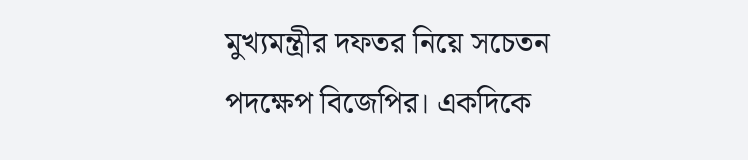মুখ্যমন্ত্রীর দফতর নিয়ে সচেতন পদক্ষেপ বিজেপির। একদিকে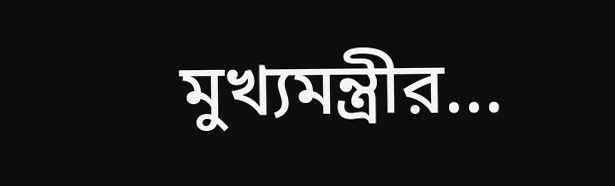মুখ্যমন্ত্রীর...